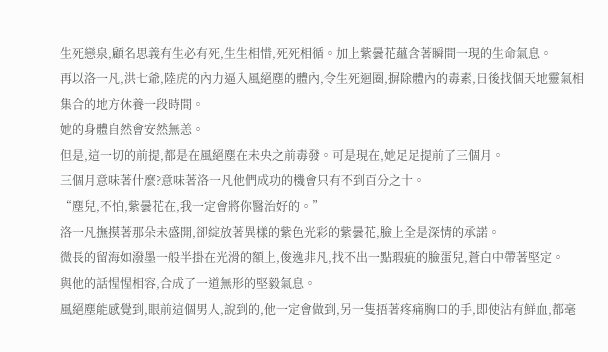生死戀泉,顧名思義有生必有死,生生相惜,死死相循。加上紫曇花蘊含著瞬間一現的生命氣息。
再以洛一凡,洪七爺,陸虎的內力逼入風絕塵的體內,令生死迴圈,摒除體內的毒素,日後找個天地靈氣相集合的地方休養一段時間。
她的身體自然會安然無恙。
但是,這一切的前提,都是在風絕塵在未央之前毒發。可是現在,她足足提前了三個月。
三個月意味著什麼?意味著洛一凡他們成功的機會只有不到百分之十。
“塵兒,不怕,紫曇花在,我一定會將你醫治好的。”
洛一凡撫摸著那朵未盛開,卻綻放著異樣的紫色光彩的紫曇花,臉上全是深情的承諾。
微長的留海如潑墨一般半掛在光滑的額上,俊逸非凡,找不出一點瑕疵的臉蛋兒,蒼白中帶著堅定。
與他的話惺惺相容,合成了一道無形的堅毅氣息。
風絕塵能感覺到,眼前這個男人,說到的,他一定會做到,另一隻捂著疼痛胸口的手,即使沾有鮮血,都毫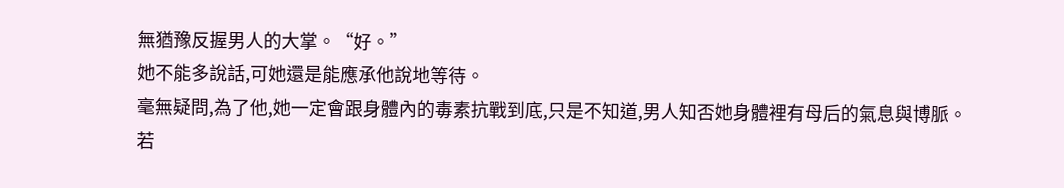無猶豫反握男人的大掌。“好。”
她不能多說話,可她還是能應承他說地等待。
毫無疑問,為了他,她一定會跟身體內的毒素抗戰到底,只是不知道,男人知否她身體裡有母后的氣息與博脈。
若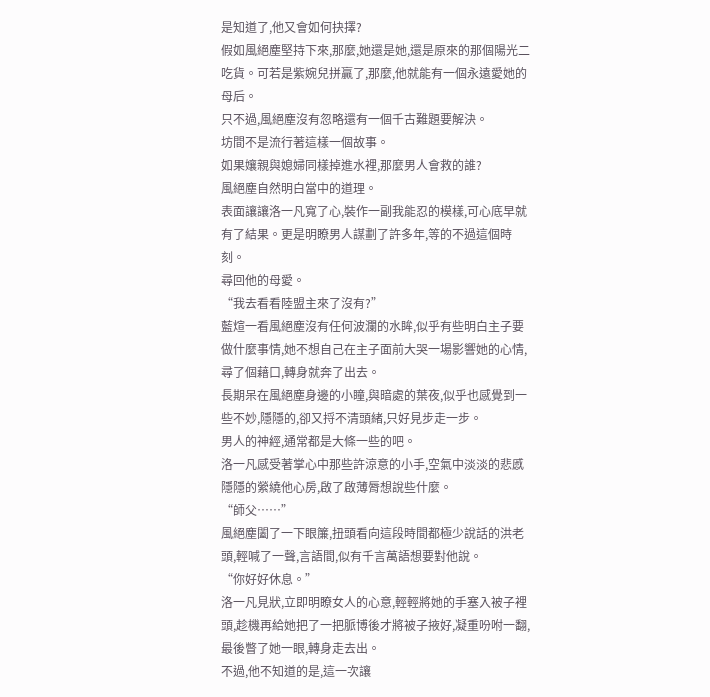是知道了,他又會如何抉擇?
假如風絕塵堅持下來,那麼,她還是她,還是原來的那個陽光二吃貨。可若是紫婉兒拼贏了,那麼,他就能有一個永遠愛她的母后。
只不過,風絕塵沒有忽略還有一個千古難題要解決。
坊間不是流行著這樣一個故事。
如果孃親與媳婦同樣掉進水裡,那麼男人會救的誰?
風絕塵自然明白當中的道理。
表面讓讓洛一凡寬了心,裝作一副我能忍的模樣,可心底早就有了結果。更是明瞭男人謀劃了許多年,等的不過這個時刻。
尋回他的母愛。
“我去看看陸盟主來了沒有?”
藍煊一看風絕塵沒有任何波瀾的水眸,似乎有些明白主子要做什麼事情,她不想自己在主子面前大哭一場影響她的心情,尋了個藉口,轉身就奔了出去。
長期呆在風絕塵身邊的小瞳,與暗處的葉夜,似乎也感覺到一些不妙,隱隱的,卻又捋不清頭緒,只好見步走一步。
男人的神經,通常都是大條一些的吧。
洛一凡感受著掌心中那些許涼意的小手,空氣中淡淡的悲慼隱隱的縈繞他心房,啟了啟薄脣想說些什麼。
“師父……”
風絕塵闔了一下眼簾,扭頭看向這段時間都極少說話的洪老頭,輕喊了一聲,言語間,似有千言萬語想要對他說。
“你好好休息。”
洛一凡見狀,立即明瞭女人的心意,輕輕將她的手塞入被子裡頭,趁機再給她把了一把脈博後才將被子掖好,凝重吩咐一翻,最後瞥了她一眼,轉身走去出。
不過,他不知道的是,這一次讓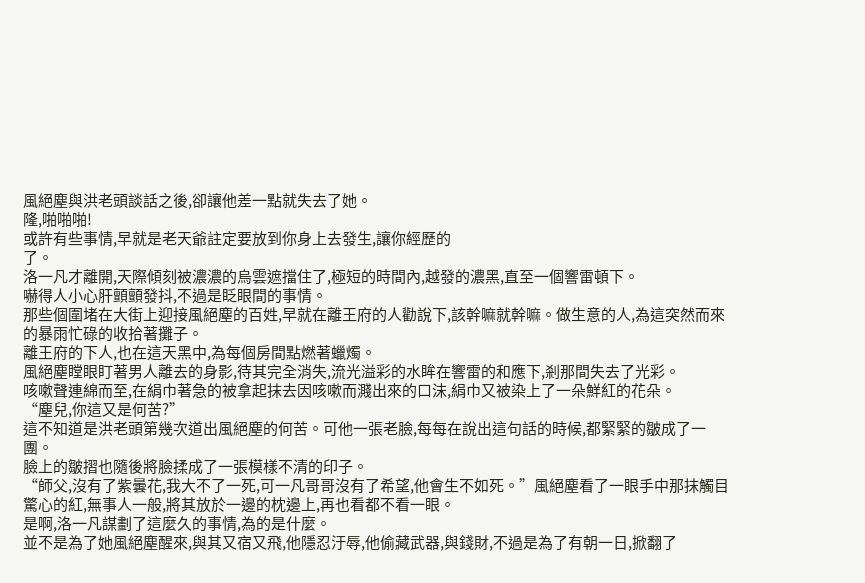風絕塵與洪老頭談話之後,卻讓他差一點就失去了她。
隆,啪啪啪!
或許有些事情,早就是老天爺註定要放到你身上去發生,讓你經歷的
了。
洛一凡才離開,天際傾刻被濃濃的烏雲遮擋住了,極短的時間內,越發的濃黑,直至一個響雷頓下。
嚇得人小心肝顫顫發抖,不過是眨眼間的事情。
那些個圍堵在大街上迎接風絕塵的百姓,早就在離王府的人勸說下,該幹嘛就幹嘛。做生意的人,為這突然而來的暴雨忙碌的收拾著攤子。
離王府的下人,也在這天黑中,為每個房間點燃著蠟燭。
風絕塵瞠眼盯著男人離去的身影,待其完全消失,流光溢彩的水眸在響雷的和應下,剎那間失去了光彩。
咳嗽聲連綿而至,在絹巾著急的被拿起抹去因咳嗽而濺出來的口沫,絹巾又被染上了一朵鮮紅的花朵。
“塵兒,你這又是何苦?”
這不知道是洪老頭第幾次道出風絕塵的何苦。可他一張老臉,每每在說出這句話的時候,都緊緊的皺成了一團。
臉上的皺摺也隨後將臉揉成了一張模樣不清的印子。
“師父,沒有了紫曇花,我大不了一死,可一凡哥哥沒有了希望,他會生不如死。”風絕塵看了一眼手中那抹觸目驚心的紅,無事人一般,將其放於一邊的枕邊上,再也看都不看一眼。
是啊,洛一凡謀劃了這麼久的事情,為的是什麼。
並不是為了她風絕塵醒來,與其又宿又飛,他隱忍汙辱,他偷藏武器,與錢財,不過是為了有朝一日,掀翻了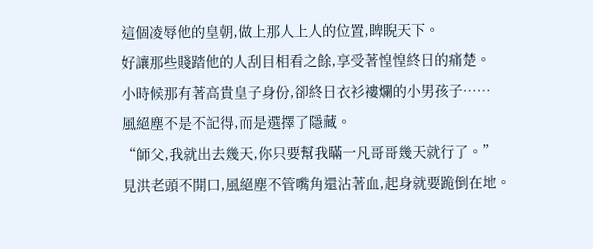這個凌辱他的皇朝,做上那人上人的位置,睥睨天下。
好讓那些賤踏他的人刮目相看之餘,享受著惶惶終日的痛楚。
小時候那有著高貴皇子身份,卻終日衣衫褸爛的小男孩子……
風絕塵不是不記得,而是選擇了隱藏。
“師父,我就出去幾天,你只要幫我瞞一凡哥哥幾天就行了。”
見洪老頭不開口,風絕塵不管嘴角還沾著血,起身就要跪倒在地。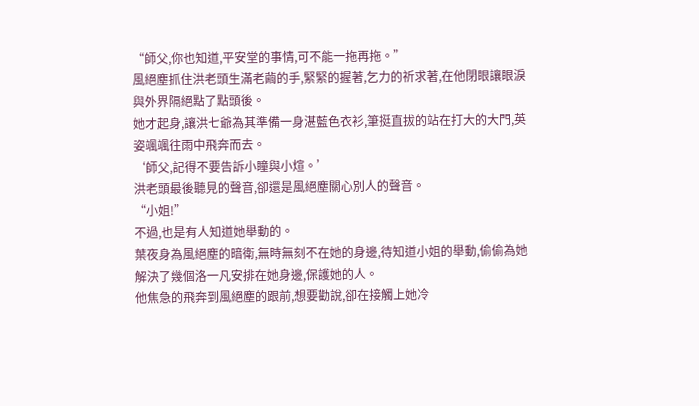“師父,你也知道,平安堂的事情,可不能一拖再拖。”
風絕塵抓住洪老頭生滿老繭的手,緊緊的握著,乞力的祈求著,在他閉眼讓眼淚與外界隔絕點了點頭後。
她才起身,讓洪七爺為其準備一身湛藍色衣衫,筆挺直拔的站在打大的大門,英姿颯颯往雨中飛奔而去。
‘師父,記得不要告訴小瞳與小煊。’
洪老頭最後聽見的聲音,卻還是風絕塵關心別人的聲音。
“小姐!”
不過,也是有人知道她舉動的。
葉夜身為風絕塵的暗衛,無時無刻不在她的身邊,待知道小姐的舉動,偷偷為她解決了幾個洛一凡安排在她身邊,保護她的人。
他焦急的飛奔到風絕塵的跟前,想要勸說,卻在接觸上她冷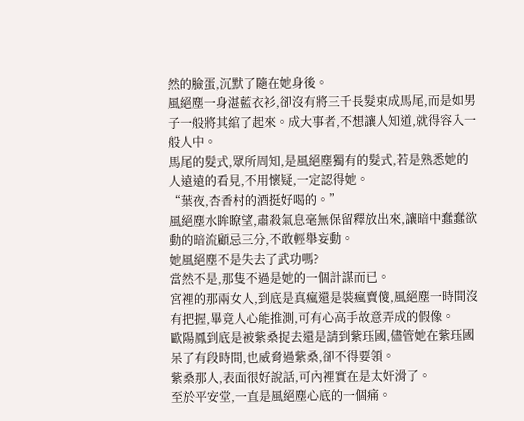然的臉蛋,沉默了隨在她身後。
風絕塵一身湛藍衣衫,卻沒有將三千長髮束成馬尾,而是如男子一般將其綰了起來。成大事者,不想讓人知道,就得容入一般人中。
馬尾的髮式,眾所周知,是風絕塵獨有的髮式,若是熟悉她的人遠遠的看見,不用懷疑,一定認得她。
“葉夜,杏香村的酒挺好喝的。”
風絕塵水眸瞭望,肅殺氣息毫無保留釋放出來,讓暗中蠢蠢欲動的暗流顧忌三分,不敢輕舉妄動。
她風絕塵不是失去了武功嗎?
當然不是,那隻不過是她的一個計謀而已。
宮裡的那兩女人,到底是真瘋還是裝瘋賣傻,風絕塵一時間沒有把握,畢竟人心能推測,可有心高手故意弄成的假像。
歐陽鳳到底是被紫桑捉去還是請到紫珏國,儘管她在紫珏國呆了有段時間,也威脅過紫桑,卻不得要領。
紫桑那人,表面很好說話,可內裡實在是太奸滑了。
至於平安堂,一直是風絕塵心底的一個痛。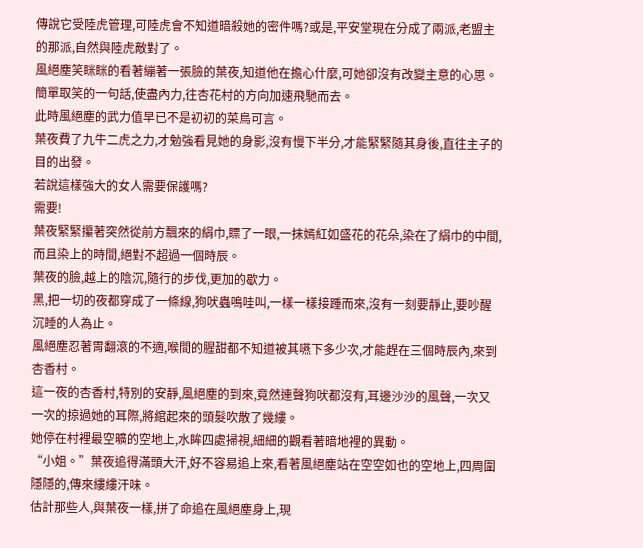傳說它受陸虎管理,可陸虎會不知道暗殺她的密件嗎?或是,平安堂現在分成了兩派,老盟主的那派,自然與陸虎敵對了。
風絕塵笑眯眯的看著繃著一張臉的葉夜,知道他在擔心什麼,可她卻沒有改變主意的心思。簡單取笑的一句話,使盡內力,往杏花村的方向加速飛馳而去。
此時風絕塵的武力值早已不是初初的菜鳥可言。
葉夜費了九牛二虎之力,才勉強看見她的身影,沒有慢下半分,才能緊緊隨其身後,直往主子的目的出發。
若說這樣強大的女人需要保護嗎?
需要!
葉夜緊緊攥著突然從前方飄來的絹巾,瞟了一眼,一抹嫣紅如盛花的花朵,染在了絹巾的中間,而且染上的時間,絕對不超過一個時辰。
葉夜的臉,越上的陰沉,隨行的步伐,更加的歇力。
黑,把一切的夜都穿成了一條線,狗吠蟲鳴哇叫,一樣一樣接踵而來,沒有一刻要靜止,要吵醒沉睡的人為止。
風絕塵忍著胃翻滾的不適,喉間的腥甜都不知道被其嚥下多少次,才能趕在三個時辰內,來到杏香村。
這一夜的杏香村,特別的安靜,風絕塵的到來,竟然連聲狗吠都沒有,耳邊沙沙的風聲,一次又一次的掠過她的耳際,將綰起來的頭髮吹散了幾縷。
她停在村裡最空曠的空地上,水眸四處掃視,細細的觀看著暗地裡的異動。
“小姐。”葉夜追得滿頭大汗,好不容易追上來,看著風絕塵站在空空如也的空地上,四周圍隱隱的,傳來縷縷汗味。
估計那些人,與葉夜一樣,拼了命追在風絕塵身上,現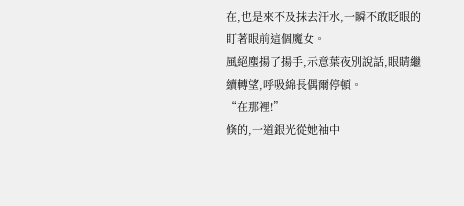在,也是來不及抹去汗水,一瞬不敢眨眼的盯著眼前這個魔女。
風絕塵揚了揚手,示意葉夜別說話,眼睛繼續轉望,呼吸綿長偶爾停頓。
“在那裡!”
倏的,一道銀光從她袖中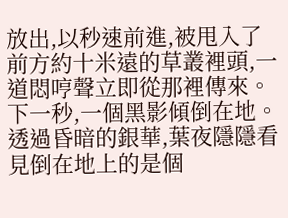放出,以秒速前進,被甩入了前方約十米遠的草叢裡頭,一道悶哼聲立即從那裡傳來。
下一秒,一個黑影傾倒在地。
透過昏暗的銀華,葉夜隱隱看見倒在地上的是個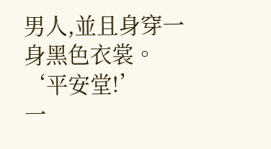男人,並且身穿一身黑色衣裳。
‘平安堂!’
一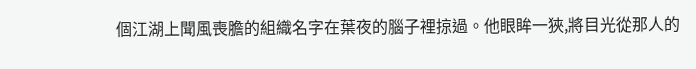個江湖上聞風喪膽的組織名字在葉夜的腦子裡掠過。他眼眸一狹,將目光從那人的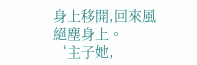身上移開,回來風絕塵身上。
‘主子她,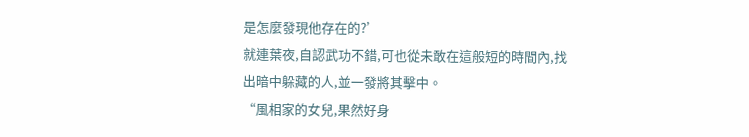是怎麼發現他存在的?’
就連葉夜,自認武功不錯,可也從未敢在這般短的時間內,找出暗中躲藏的人,並一發將其擊中。
“風相家的女兒,果然好身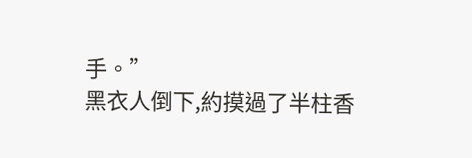手。”
黑衣人倒下,約摸過了半柱香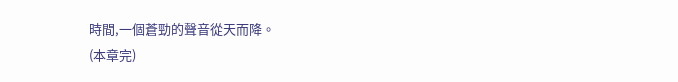時間,一個蒼勁的聲音從天而降。
(本章完)